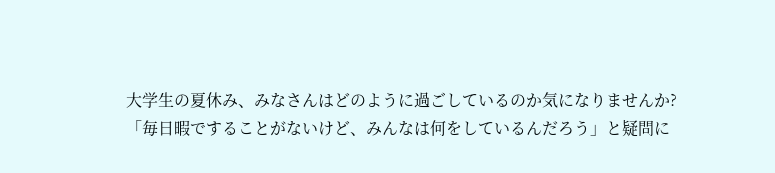大学生の夏休み、みなさんはどのように過ごしているのか気になりませんか?
「毎日暇ですることがないけど、みんなは何をしているんだろう」と疑問に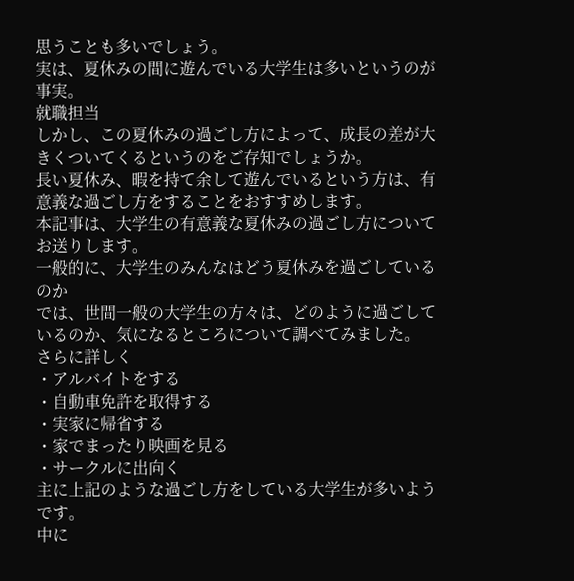思うことも多いでしょう。
実は、夏休みの間に遊んでいる大学生は多いというのが事実。
就職担当
しかし、この夏休みの過ごし方によって、成長の差が大きくついてくるというのをご存知でしょうか。
長い夏休み、暇を持て余して遊んでいるという方は、有意義な過ごし方をすることをおすすめします。
本記事は、大学生の有意義な夏休みの過ごし方についてお送りします。
一般的に、大学生のみんなはどう夏休みを過ごしているのか
では、世間一般の大学生の方々は、どのように過ごしているのか、気になるところについて調べてみました。
さらに詳しく
・アルバイトをする
・自動車免許を取得する
・実家に帰省する
・家でまったり映画を見る
・サークルに出向く
主に上記のような過ごし方をしている大学生が多いようです。
中に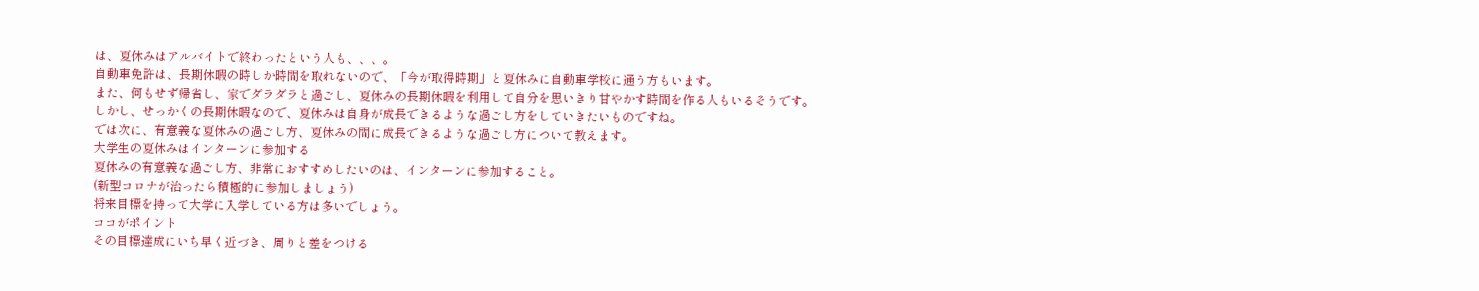は、夏休みはアルバイトで終わったという人も、、、。
自動車免許は、長期休暇の時しか時間を取れないので、「今が取得時期」と夏休みに自動車学校に通う方もいます。
また、何もせず帰省し、家でダラダラと過ごし、夏休みの長期休暇を利用して自分を思いきり甘やかす時間を作る人もいるそうです。
しかし、せっかくの長期休暇なので、夏休みは自身が成長できるような過ごし方をしていきたいものですね。
では次に、有意義な夏休みの過ごし方、夏休みの間に成長できるような過ごし方について教えます。
大学生の夏休みはインターンに参加する
夏休みの有意義な過ごし方、非常におすすめしたいのは、インターンに参加すること。
(新型コロナが治ったら積極的に参加しましょう)
将来目標を持って大学に入学している方は多いでしょう。
ココがポイント
その目標達成にいち早く近づき、周りと差をつける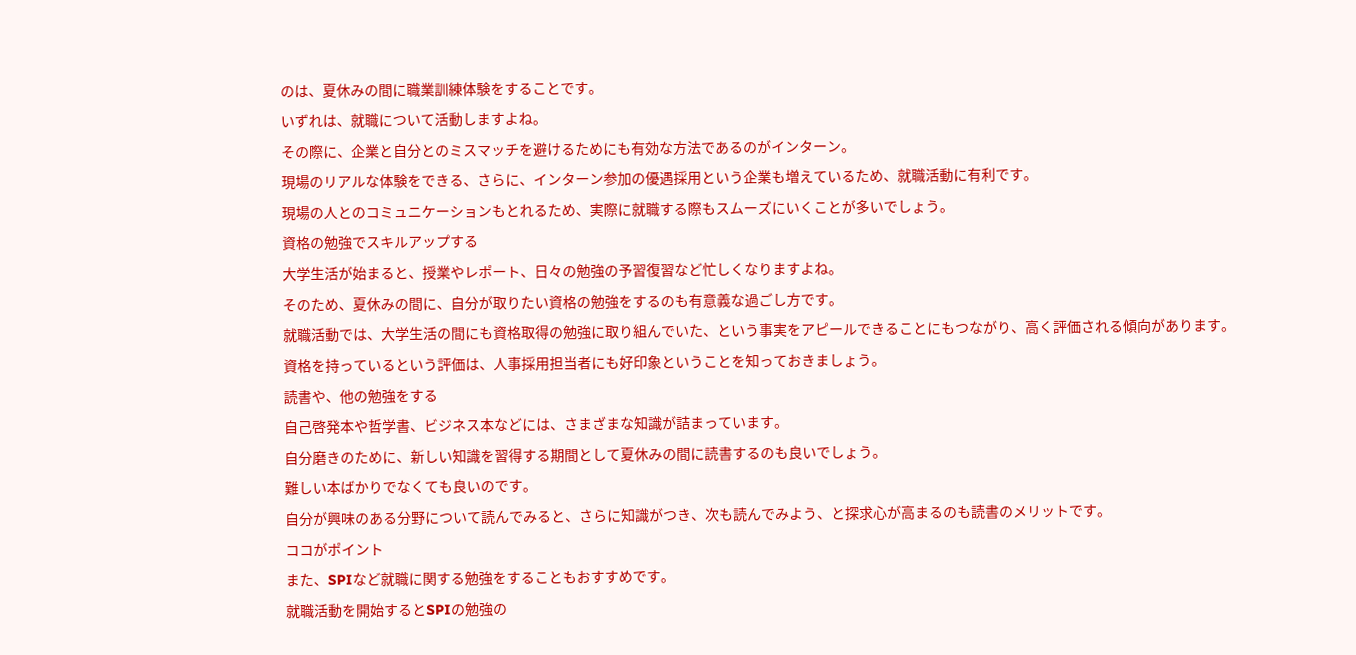のは、夏休みの間に職業訓練体験をすることです。
いずれは、就職について活動しますよね。
その際に、企業と自分とのミスマッチを避けるためにも有効な方法であるのがインターン。
現場のリアルな体験をできる、さらに、インターン参加の優遇採用という企業も増えているため、就職活動に有利です。
現場の人とのコミュニケーションもとれるため、実際に就職する際もスムーズにいくことが多いでしょう。
資格の勉強でスキルアップする
大学生活が始まると、授業やレポート、日々の勉強の予習復習など忙しくなりますよね。
そのため、夏休みの間に、自分が取りたい資格の勉強をするのも有意義な過ごし方です。
就職活動では、大学生活の間にも資格取得の勉強に取り組んでいた、という事実をアピールできることにもつながり、高く評価される傾向があります。
資格を持っているという評価は、人事採用担当者にも好印象ということを知っておきましょう。
読書や、他の勉強をする
自己啓発本や哲学書、ビジネス本などには、さまざまな知識が詰まっています。
自分磨きのために、新しい知識を習得する期間として夏休みの間に読書するのも良いでしょう。
難しい本ばかりでなくても良いのです。
自分が興味のある分野について読んでみると、さらに知識がつき、次も読んでみよう、と探求心が高まるのも読書のメリットです。
ココがポイント
また、SPIなど就職に関する勉強をすることもおすすめです。
就職活動を開始するとSPIの勉強の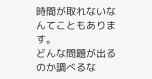時間が取れないなんてこともあります。
どんな問題が出るのか調べるな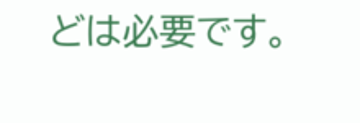どは必要です。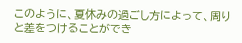このように、夏休みの過ごし方によって、周りと差をつけることができ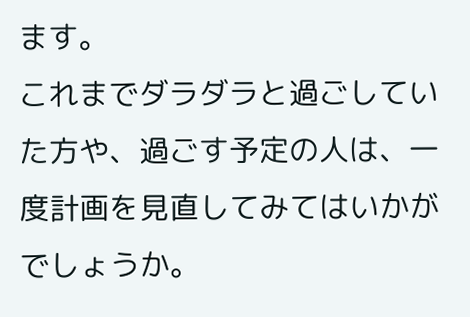ます。
これまでダラダラと過ごしていた方や、過ごす予定の人は、一度計画を見直してみてはいかがでしょうか。